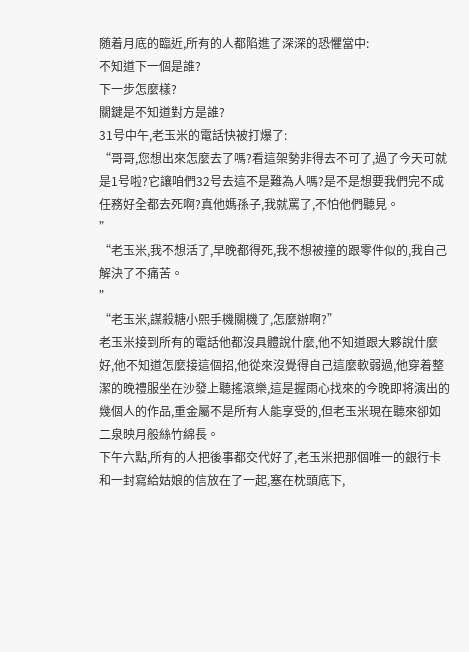随着月底的臨近,所有的人都陷進了深深的恐懼當中:
不知道下一個是誰?
下一步怎麼樣?
關鍵是不知道對方是誰?
31号中午,老玉米的電話快被打爆了:
“哥哥,您想出來怎麼去了嗎?看這架勢非得去不可了,過了今天可就是1号啦?它讓咱們32号去這不是難為人嗎?是不是想要我們完不成任務好全都去死啊?真他媽孫子,我就罵了,不怕他們聽見。
”
“老玉米,我不想活了,早晚都得死,我不想被撞的跟零件似的,我自己解決了不痛苦。
”
“老玉米,謀殺糖小熙手機關機了,怎麼辦啊?”
老玉米接到所有的電話他都沒具體說什麼,他不知道跟大夥說什麼好,他不知道怎麼接這個招,他從來沒覺得自己這麼軟弱過,他穿着整潔的晚禮服坐在沙發上聽搖滾樂,這是握雨心找來的今晚即将演出的幾個人的作品,重金屬不是所有人能享受的,但老玉米現在聽來卻如二泉映月般絲竹綿長。
下午六點,所有的人把後事都交代好了,老玉米把那個唯一的銀行卡和一封寫給姑娘的信放在了一起,塞在枕頭底下,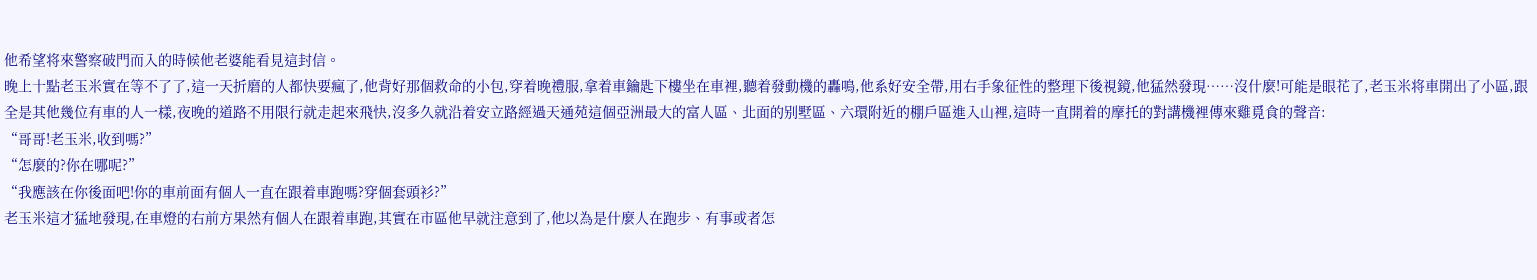他希望将來警察破門而入的時候他老婆能看見這封信。
晚上十點老玉米實在等不了了,這一天折磨的人都快要瘋了,他背好那個救命的小包,穿着晚禮服,拿着車鑰匙下樓坐在車裡,聽着發動機的轟鳴,他系好安全帶,用右手象征性的整理下後視鏡,他猛然發現……沒什麼!可能是眼花了,老玉米将車開出了小區,跟全是其他幾位有車的人一樣,夜晚的道路不用限行就走起來飛快,沒多久就沿着安立路經過天通苑這個亞洲最大的富人區、北面的别墅區、六環附近的棚戶區進入山裡,這時一直開着的摩托的對講機裡傳來雞覓食的聲音:
“哥哥!老玉米,收到嗎?”
“怎麼的?你在哪呢?”
“我應該在你後面吧!你的車前面有個人一直在跟着車跑嗎?穿個套頭衫?”
老玉米這才猛地發現,在車燈的右前方果然有個人在跟着車跑,其實在市區他早就注意到了,他以為是什麼人在跑步、有事或者怎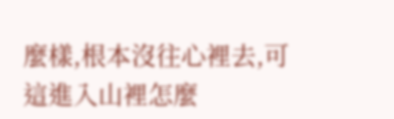麼樣,根本沒往心裡去,可這進入山裡怎麼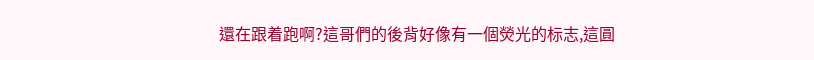還在跟着跑啊?這哥們的後背好像有一個熒光的标志,這圓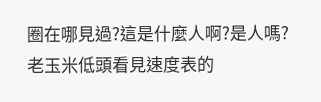圈在哪見過?這是什麼人啊?是人嗎?
老玉米低頭看見速度表的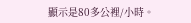顯示是80多公裡/小時。